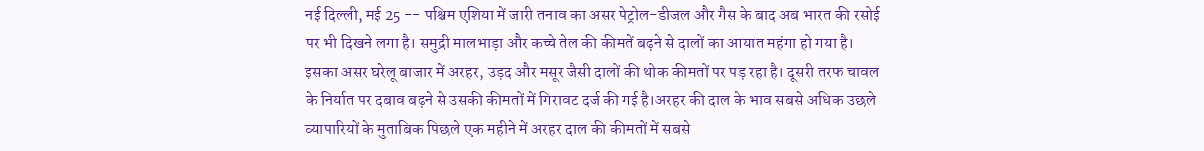नई दिल्ली, मई 25 -- पश्चिम एशिया में जारी तनाव का असर पेट्रोल-डीजल और गैस के बाद अब भारत की रसोई पर भी दिखने लगा है। समुद्री मालभाड़ा और कच्चे तेल की कीमतें बढ़ने से दालों का आयात महंगा हो गया है। इसका असर घरेलू बाजार में अरहर, उड़द और मसूर जैसी दालों की थोक कीमतों पर पड़ रहा है। दूसरी तरफ चावल के निर्यात पर दबाव बढ़ने से उसकी कीमतों में गिरावट दर्ज की गई है।अरहर की दाल के भाव सबसे अधिक उछले व्यापारियों के मुताबिक पिछले एक महीने में अरहर दाल की कीमतों में सबसे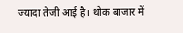ज्यादा तेजी आई है। थोक बाजार में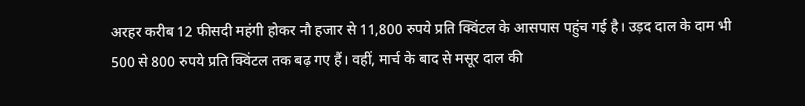अरहर करीब 12 फीसदी महंगी होकर नौ हजार से 11,800 रुपये प्रति क्विंटल के आसपास पहुंच गई है। उड़द दाल के दाम भी 500 से 800 रुपये प्रति क्विंटल तक बढ़ गए हैं। वहीं, मार्च के बाद से मसूर दाल की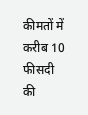कीमतों में करीब 10 फीसदी की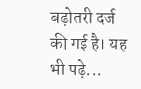बढ़ोतरी दर्ज की गई है। यह भी पढ़े...